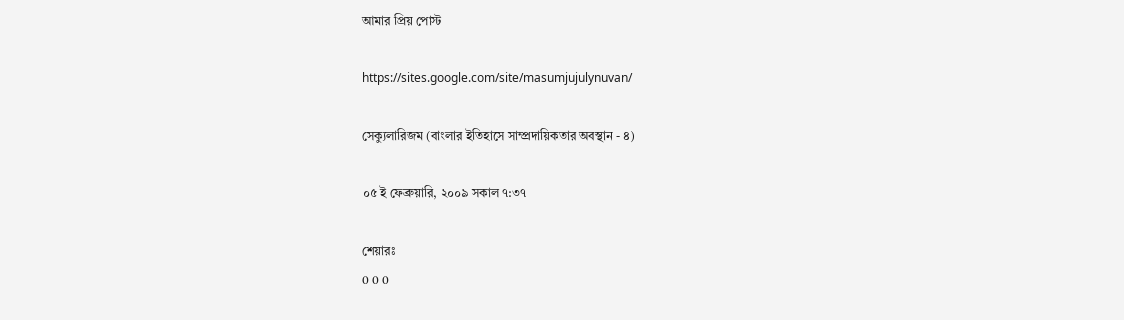আমার প্রিয় পোস্ট

https://sites.google.com/site/masumjujulynuvan/

সেক্যুলারিজম (বাংলার ইতিহাসে সাম্প্রদায়িকতার অবস্থান - ৪)

০৫ ই ফেব্রুয়ারি, ২০০৯ সকাল ৭:৩৭

শেয়ারঃ
0 0 0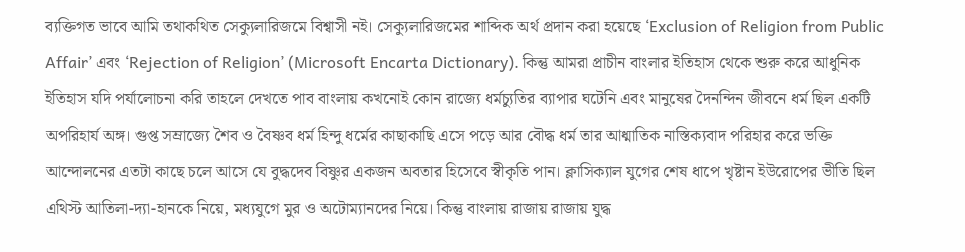ব্যক্তিগত ভাবে আমি তথাকথিত সেক্যুলারিজমে বিশ্বাসী নই। সেক্যুলারিজমের শাব্দিক অর্থ প্রদান করা হয়েছে ‘Exclusion of Religion from Public Affair’ এবং ‘Rejection of Religion’ (Microsoft Encarta Dictionary). কিন্তু আমরা প্রাচীন বাংলার ইতিহাস থেকে শুরু করে আধুনিক ইতিহাস যদি পর্যালোচনা করি তাহলে দেখতে পাব বাংলায় কখনোই কোন রাজ্যে ধর্মচ্যুতির ব্যাপার ঘটেনি এবং মানুষের দৈনন্দিন জীবনে ধর্ম ছিল একটি অপরিহার্য অঙ্গ। গুপ্ত সম্রাজ্যে শৈব ও বৈষ্ণব ধর্ম হিন্দু ধর্মের কাছাকাছি এসে পড়ে আর বৌদ্ধ ধর্ম তার আধ্মাতিক নাস্তিক্যবাদ পরিহার করে ভক্তি আন্দোলনের এতটা কাছে চলে আসে যে বুদ্ধদেব বিষ্ণুর একজন অবতার হিসেবে স্বীকৃতি পান। ক্লাসিক্যাল যুগের শেষ ধাপে খৃষ্টান ইউরোপের ভীতি ছিল এথিস্ট আতিলা-দ্যা-হানকে নিয়ে, মধ্যযুগে মুর ও অটোম্যানদের নিয়ে। কিন্তু বাংলায় রাজায় রাজায় যুদ্ধ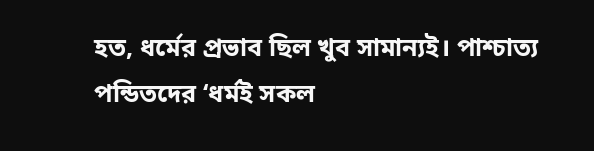হত, ধর্মের প্রভাব ছিল খুব সামান্যই। পাশ্চাত্য পন্ডিতদের ‘ধর্মই সকল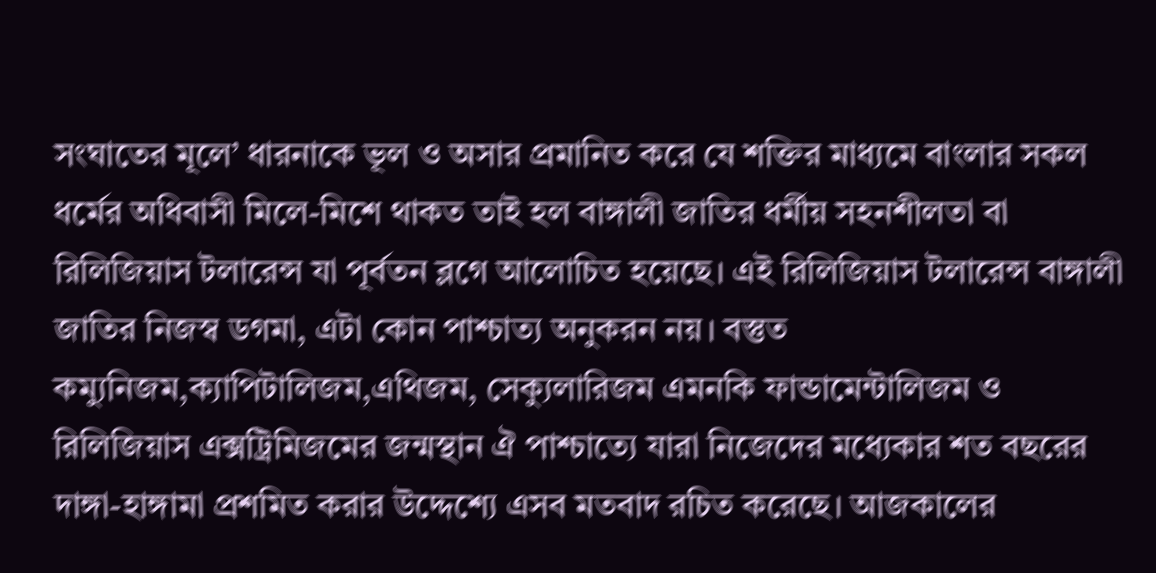সংঘাতের মূলে’ ধারনাকে ভূল ও অসার প্রমানিত করে যে শক্তির মাধ্যমে বাংলার সকল ধর্মের অধিবাসী মিলে-মিশে থাকত তাই হল বাঙ্গালী জাতির ধর্মীয় সহনশীলতা বা রিলিজিয়াস টলারেন্স যা পূর্বতন ব্লগে আলোচিত হয়েছে। এই রিলিজিয়াস টলারেন্স বাঙ্গালী জাতির নিজস্ব ডগমা, এটা কোন পাশ্চাত্য অনুকরন নয়। বস্তুত কম্যুনিজম,ক্যাপিটালিজম,এথিজম, সেক্যুলারিজম এমনকি ফান্ডামেন্টালিজম ও রিলিজিয়াস এক্সট্রিমিজমের জন্মস্থান ঐ পাশ্চাত্যে যারা নিজেদের মধ্যেকার শত বছরের দাঙ্গা-হাঙ্গামা প্রশমিত করার উদ্দেশ্যে এসব মতবাদ রচিত করেছে। আজকালের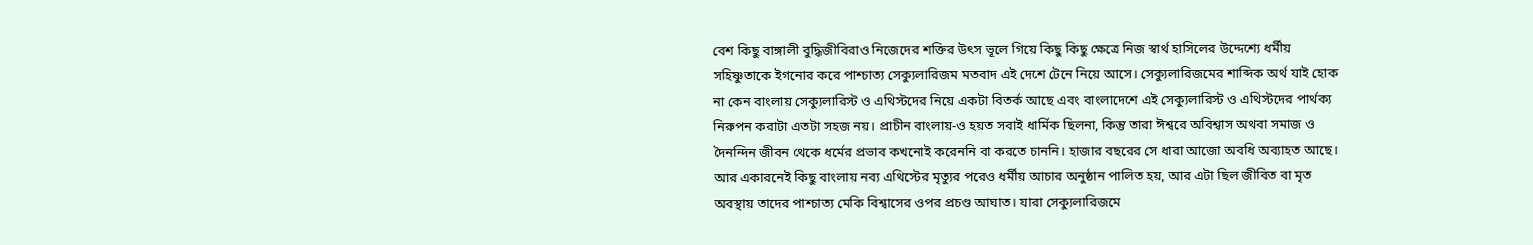বেশ কিছু বাঙ্গালী বুদ্ধিজীবিরাও নিজেদের শক্তির উৎস ভূলে গিয়ে কিছু কিছু ক্ষেত্রে নিজ স্বার্থ হাসিলের উদ্দেশ্যে ধর্মীয় সহিষ্ণুতাকে ইগনোর করে পাশ্চাত্য সেক্যুলারিজম মতবাদ এই দেশে টেনে নিয়ে আসে। সেক্যুলারিজমের শাব্দিক অর্থ যাই হোক না কেন বাংলায় সেক্যুলারিস্ট ও এথিস্টদের নিয়ে একটা বিতর্ক আছে এবং বাংলাদেশে এই সেক্যুলারিস্ট ও এথিস্টদের পার্থক্য নিরুপন করাটা এতটা সহজ নয়। প্রাচীন বাংলায়-ও হয়ত সবাই ধার্মিক ছিলনা, কিন্তু তারা ঈশ্বরে অবিশ্বাস অথবা সমাজ ও দৈনন্দিন জীবন থেকে ধর্মের প্রভাব কখনোই করেননি বা করতে চাননি। হাজার বছরের সে ধারা আজো অবধি অব্যাহত আছে। আর একারনেই কিছু বাংলায় নব্য এথিস্টের মৃত্যুর পরেও ধর্মীয় আচার অনুষ্ঠান পালিত হয়, আর এটা ছিল জীবিত বা মৃত অবস্থায় তাদের পাশ্চাত্য মেকি বিশ্বাসের ওপর প্রচণ্ড আঘাত। যারা সেক্যুলারিজমে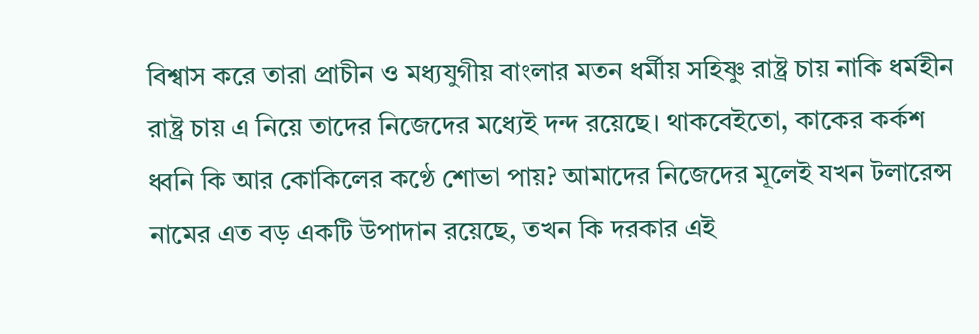বিশ্বাস করে তারা প্রাচীন ও মধ্যযুগীয় বাংলার মতন ধর্মীয় সহিষ্ণু রাষ্ট্র চায় নাকি ধর্মহীন রাষ্ট্র চায় এ নিয়ে তাদের নিজেদের মধ্যেই দন্দ রয়েছে। থাকবেইতো, কাকের কর্কশ ধ্বনি কি আর কোকিলের কণ্ঠে শোভা পায়? আমাদের নিজেদের মূলেই যখন টলারেন্স নামের এত বড় একটি উপাদান রয়েছে, তখন কি দরকার এই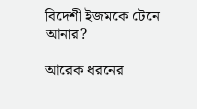বিদেশী ইজমকে টেনে আনার?

আরেক ধরনের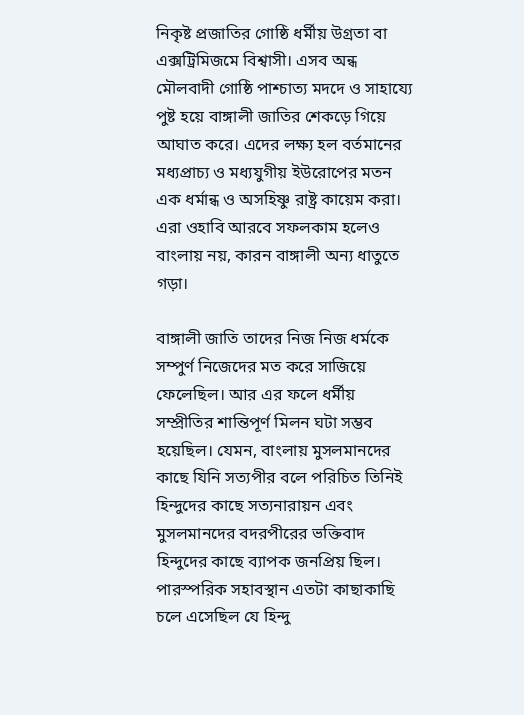নিকৃষ্ট প্রজাতির গোষ্ঠি ধর্মীয় উগ্রতা বা এক্সট্রিমিজমে বিশ্বাসী। এসব অন্ধ মৌলবাদী গোষ্ঠি পাশ্চাত্য মদদে ও সাহায্যে পুষ্ট হয়ে বাঙ্গালী জাতির শেকড়ে গিয়ে আঘাত করে। এদের লক্ষ্য হল বর্তমানের মধ্যপ্রাচ্য ও মধ্যযুগীয় ইউরোপের মতন এক ধর্মান্ধ ও অসহিষ্ণু রাষ্ট্র কায়েম করা। এরা ওহাবি আরবে সফলকাম হলেও বাংলায় নয়, কারন বাঙ্গালী অন্য ধাতুতে গড়া।

বাঙ্গালী জাতি তাদের নিজ নিজ ধর্মকে সম্পুর্ণ নিজেদের মত করে সাজিয়ে ফেলেছিল। আর এর ফলে ধর্মীয় সম্প্রীতির শান্তিপূর্ণ মিলন ঘটা সম্ভব হয়েছিল। যেমন, বাংলায় মুসলমানদের কাছে যিনি সত্যপীর বলে পরিচিত তিনিই হিন্দুদের কাছে সত্যনারায়ন এবং মুসলমানদের বদরপীরের ভক্তিবাদ হিন্দুদের কাছে ব্যাপক জনপ্রিয় ছিল। পারস্পরিক সহাবস্থান এতটা কাছাকাছি চলে এসেছিল যে হিন্দু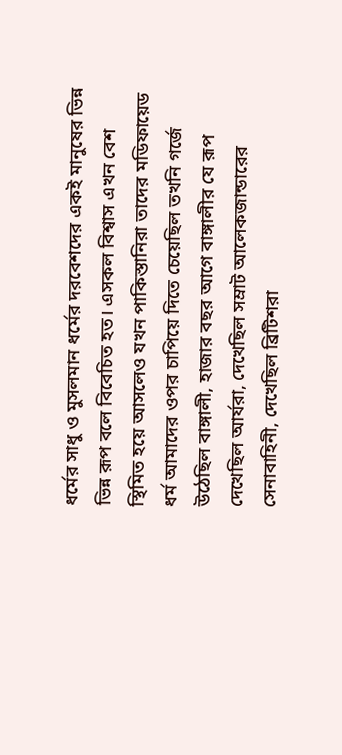ধর্মের সাধু ও মুসলমান ধর্মের দরবেশদের একই মানুষের ভিন্ন ভিন্ন রূপ বলে বিবেচিত হত। এসকল বিশ্বাস এখন বেশ স্থিমিত হয়ে আসলেও যখন পাকিস্তানিরা তাদের মডিফায়েড ধর্ম আমাদের ওপর চাপিয়ে দিতে চেয়েছিল তখনি গর্জে উঠেছিল বাঙ্গালী, হাজার বছর আগে বাঙ্গালীর যে রূপ দেখেছিল আর্যরা, দেখেছিল সম্রাট আলেকজান্ডারের সেনাবাহিনী, দেখেছিল ব্রিটিশরা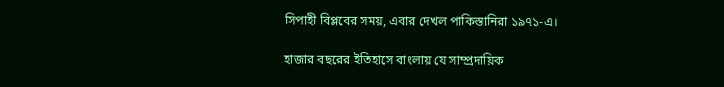সিপাহী বিপ্লবের সময়, এবার দেখল পাকিস্তানিরা ১৯৭১-এ।

হাজার বছরের ইতিহাসে বাংলায় যে সাম্প্রদায়িক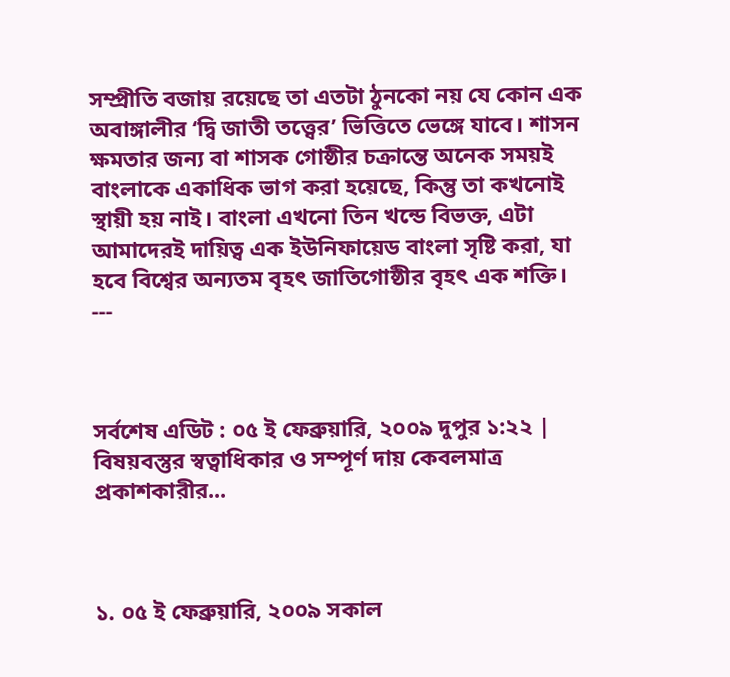সম্প্রীতি বজায় রয়েছে তা এতটা ঠুনকো নয় যে কোন এক অবাঙ্গালীর ‘দ্বি জাতী তত্ত্বের’ ভিত্তিতে ভেঙ্গে যাবে। শাসন ক্ষমতার জন্য বা শাসক গোষ্ঠীর চক্রান্তে অনেক সময়ই বাংলাকে একাধিক ভাগ করা হয়েছে, কিন্তু তা কখনোই স্থায়ী হয় নাই। বাংলা এখনো তিন খন্ডে বিভক্ত, এটা আমাদেরই দায়িত্ব এক ইউনিফায়েড বাংলা সৃষ্টি করা, যা হবে বিশ্বের অন্যতম বৃহৎ জাতিগোষ্ঠীর বৃহৎ এক শক্তি।
---



সর্বশেষ এডিট : ০৫ ই ফেব্রুয়ারি, ২০০৯ দুপুর ১:২২ | বিষয়বস্তুর স্বত্বাধিকার ও সম্পূর্ণ দায় কেবলমাত্র প্রকাশকারীর...



১. ০৫ ই ফেব্রুয়ারি, ২০০৯ সকাল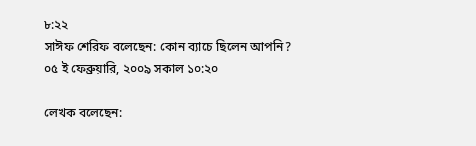৮:২২
সাঈফ শেরিফ বলেছেন: কোন ব্যাচে ছিলেন আপনি?
০৫ ই ফেব্রুয়ারি, ২০০৯ সকাল ১০:২০

লেখক বলেছেন: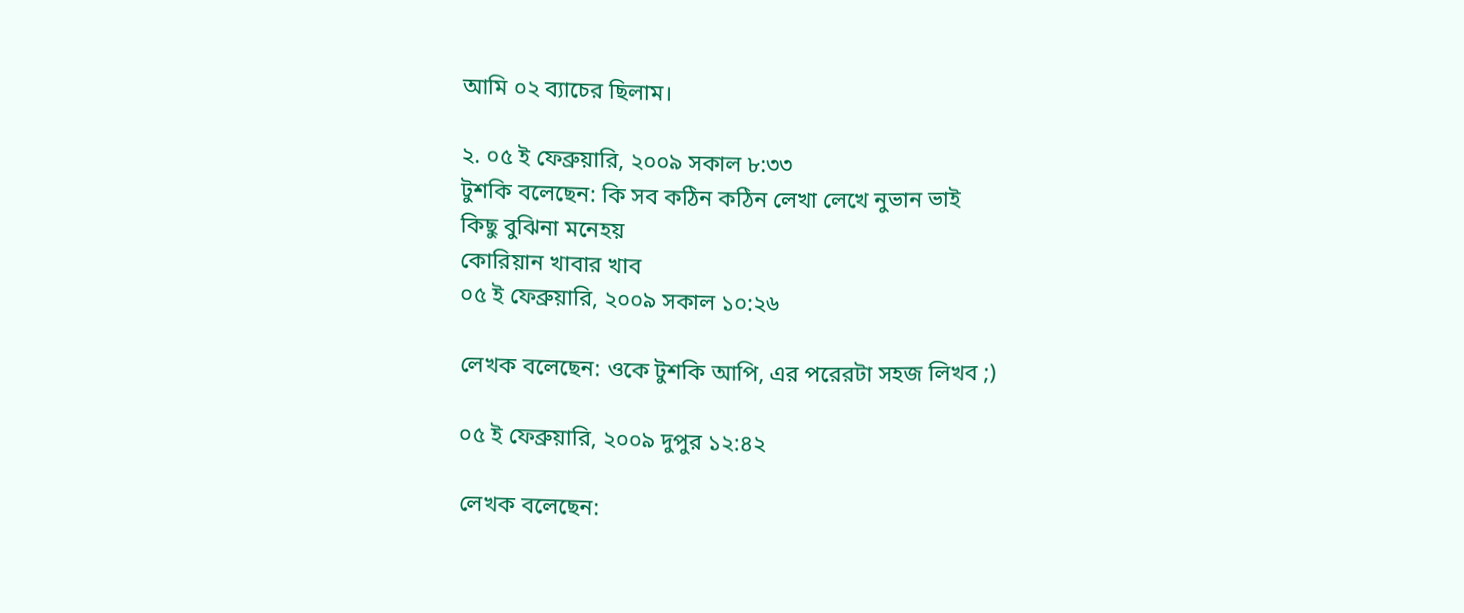আমি ০২ ব্যাচের ছিলাম।

২. ০৫ ই ফেব্রুয়ারি, ২০০৯ সকাল ৮:৩৩
টুশকি বলেছেন: কি সব কঠিন কঠিন লেখা লেখে নুভান ভাই
কিছু বুঝিনা মনেহয়
কোরিয়ান খাবার খাব
০৫ ই ফেব্রুয়ারি, ২০০৯ সকাল ১০:২৬

লেখক বলেছেন: ওকে টুশকি আপি, এর পরেরটা সহজ লিখব ;)

০৫ ই ফেব্রুয়ারি, ২০০৯ দুপুর ১২:৪২

লেখক বলেছেন: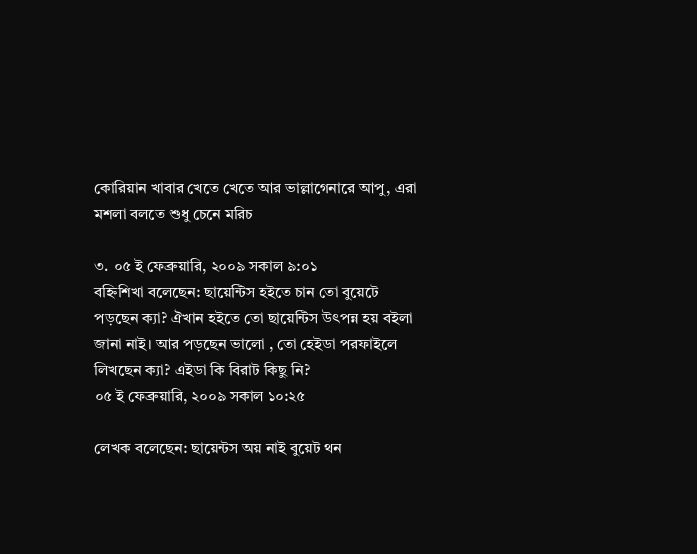কোরিয়ান খাবার খেতে খেতে আর ভাল্লাগেনারে আপু, এরা মশলা বলতে শুধু চেনে মরিচ

৩. ০৫ ই ফেব্রুয়ারি, ২০০৯ সকাল ৯:০১
বহ্নিশিখা বলেছেন: ছায়েন্টিস হইতে চান তো বুয়েটে পড়ছেন ক্যা? ঐখান হইতে তো ছায়েন্টিস উৎপন্ন হয় বইলা জানা নাই। আর পড়ছেন ভালো , তো হেইডা পরফাইলে লিখছেন ক্যা? এইডা কি বিরাট কিছু নি?
০৫ ই ফেব্রুয়ারি, ২০০৯ সকাল ১০:২৫

লেখক বলেছেন: ছায়েন্টস অয় নাই বুয়েট থন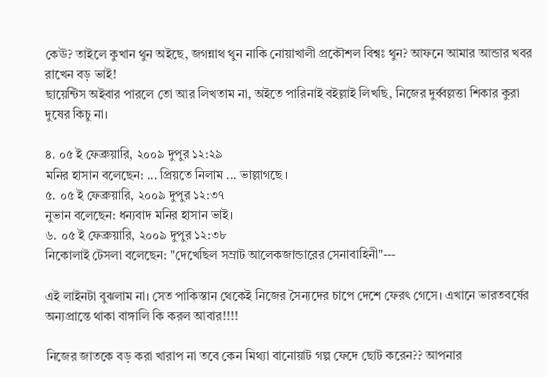কেঊ? তাইলে কুখান থুন অইছে, জগন্নাথ থুন নাকি নোয়াখালী প্রকৌশল বিশ্বঃ থুন? আফনে আমার আন্ডার খবর রাখেন বড় ভাই!
ছায়েন্টিস অইবার পারলে তো আর লিখতাম না, অইতে পারিনাই বইল্লাই লিখছি, নিজের দুর্ব্বল্লত্তা শিকার কুরা দুষের কিচু না।

৪. ০৫ ই ফেব্রুয়ারি, ২০০৯ দুপুর ১২:২৯
মনির হাসান বলেছেন: ... প্রিয়তে নিলাম ... ভাল্লাগছে ।
৫. ০৫ ই ফেব্রুয়ারি, ২০০৯ দুপুর ১২:৩৭
নুভান বলেছেন: ধন্যবাদ মনির হাসান ভাই।
৬. ০৫ ই ফেব্রুয়ারি, ২০০৯ দুপুর ১২:৩৮
নিকোলাই টেসলা বলেছেন: "দেখেছিল সম্রাট আলেকজান্ডারের সেনাবাহিনী"---

এই লাইনটা বুঝলাম না। সেত পাকিস্তান থেকেই নিজের সৈন্যদের চাপে দেশে ফেরৎ গেসে। এখানে ভারতবর্ষের অন্যপ্রান্তে থাকা বাঙ্গালি কি করল আবার!!!!

নিজের জাতকে বড় করা খারাপ না তবে কেন মিথ্যা বানোয়াট গল্প ফেদে ছোট করেন?? আপনার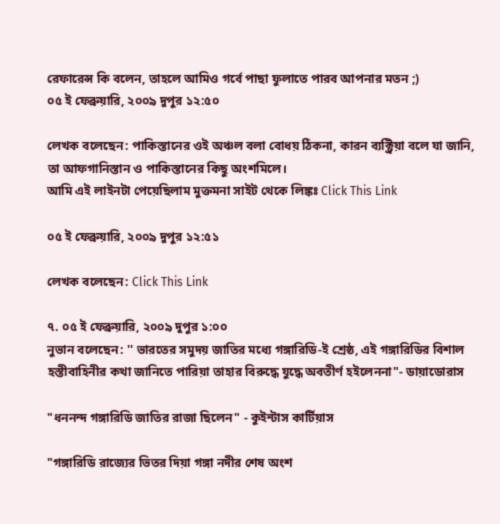রেফারেন্স কি বলেন, তাহলে আমিও গর্বে পাছা ফুলাতে পারব আপনার মতন ;)
০৫ ই ফেব্রুয়ারি, ২০০৯ দুপুর ১২:৫০

লেখক বলেছেন: পাকিস্তানের ওই অঞ্চল বলা বোধয় ঠিকনা, কারন ব্যক্ট্রিয়া বলে যা জানি, তা আফগানিস্তান ও পাকিস্তানের কিছু অংশমিলে।
আমি এই লাইনটা পেয়েছিলাম মুক্তমনা সাইট থেকে লিঙ্কঃ Click This Link

০৫ ই ফেব্রুয়ারি, ২০০৯ দুপুর ১২:৫১

লেখক বলেছেন: Click This Link

৭. ০৫ ই ফেব্রুয়ারি, ২০০৯ দুপুর ১:০০
নুভান বলেছেন: '' ভারতের সমুদয় জাতির মধ্যে গঙ্গারিডি-ই শ্রেষ্ঠ, এই গঙ্গারিডির বিশাল হস্তীবাহিনীর কথা জানিতে পারিয়া তাহার বিরুদ্ধে যুদ্ধে অবতীর্ণ হইলেননা"- ডায়াডোরাস

"ধননন্দ গঙ্গারিডি জাতির রাজা ছিলেন" - কুইন্টাস কার্টিয়াস

"গঙ্গারিডি রাজ্যের ভিতর দিয়া গঙ্গা নদীর শেষ অংশ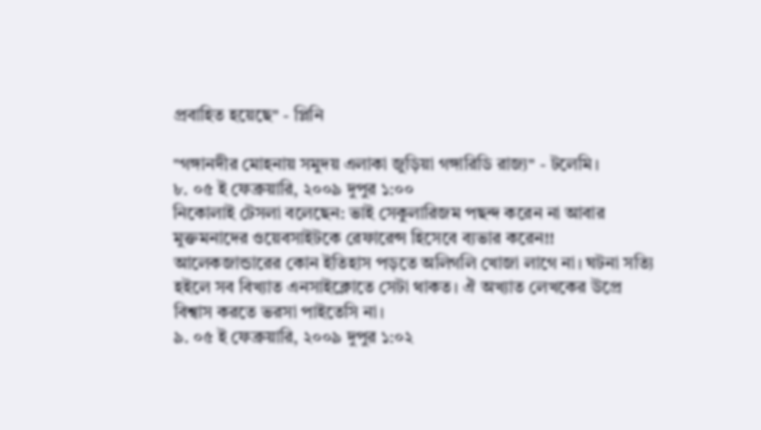প্রবাহিত হয়েছে" - প্লিনি

"গঙ্গানদীর মোহনায় সমুদয় এলাকা জুড়িয়া গঙ্গারিডি রাজ্য" - টলেমি।
৮. ০৫ ই ফেব্রুয়ারি, ২০০৯ দুপুর ১:০০
নিকোলাই টেসলা বলেছেন: ভাই সেকুলারিজম পছন্দ করেন না আবার মুক্তমনাদের ওয়েবসাইটকে রেফারেন্স হিসেবে ব্যভার করেন!! আলেকজান্ডারের কোন ইতিহাস পড়তে অলিগলি খোজা লাগে না। ঘটনা সত্যি হইলে সব বিখ্যাত এনসাইক্লোতে সেটা থাকত। ঐ অখ্যাত লেখকের উপ্রে বিশ্বাস করতে ভরসা পাইতেসি না।
৯. ০৫ ই ফেব্রুয়ারি, ২০০৯ দুপুর ১:০২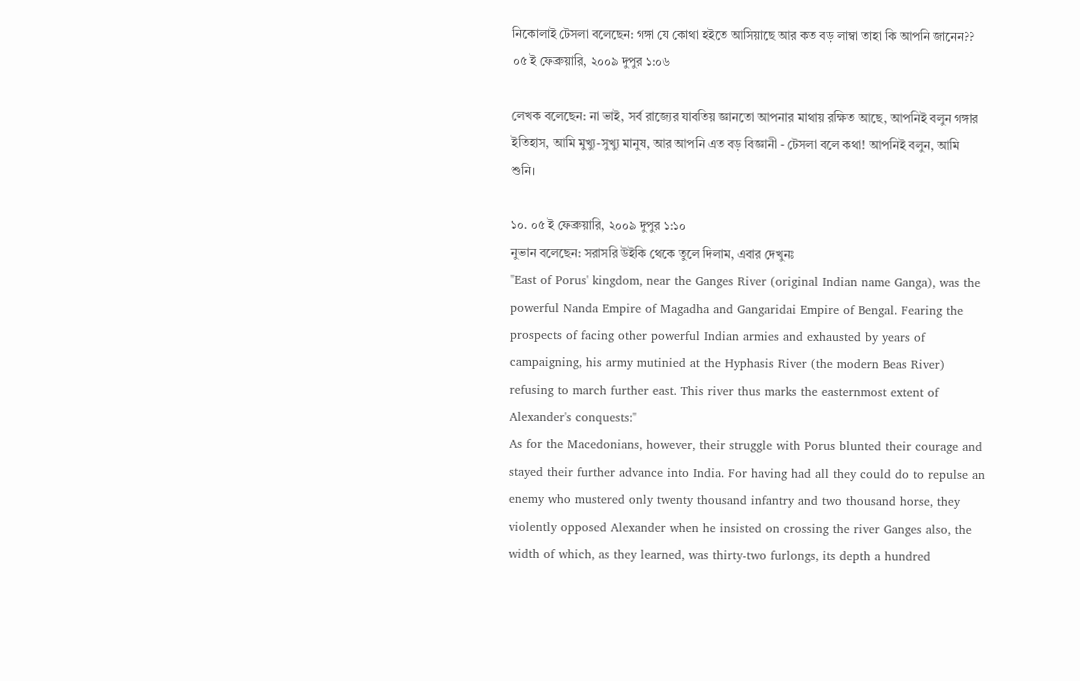নিকোলাই টেসলা বলেছেন: গঙ্গা যে কোথা হইতে আসিয়াছে আর কত বড় লাম্বা তাহা কি আপনি জানেন??
০৫ ই ফেব্রুয়ারি, ২০০৯ দুপুর ১:০৬

লেখক বলেছেন: না ভাই, সর্ব রাজ্যের যাবতিয় জ্ঞানতো আপনার মাথায় রক্ষিত আছে, আপনিই বলুন গঙ্গার ইতিহাস, আমি মুখ্যু-সুখ্যু মানুষ, আর আপনি এত বড় বিজ্ঞানী - টেসলা বলে কথা! আপনিই বলুন, আমি শুনি।

১০. ০৫ ই ফেব্রুয়ারি, ২০০৯ দুপুর ১:১০
নুভান বলেছেন: সরাসরি উইকি থেকে তুলে দিলাম, এবার দেখুনঃ
"East of Porus' kingdom, near the Ganges River (original Indian name Ganga), was the powerful Nanda Empire of Magadha and Gangaridai Empire of Bengal. Fearing the prospects of facing other powerful Indian armies and exhausted by years of campaigning, his army mutinied at the Hyphasis River (the modern Beas River) refusing to march further east. This river thus marks the easternmost extent of Alexander's conquests:"
As for the Macedonians, however, their struggle with Porus blunted their courage and stayed their further advance into India. For having had all they could do to repulse an enemy who mustered only twenty thousand infantry and two thousand horse, they violently opposed Alexander when he insisted on crossing the river Ganges also, the width of which, as they learned, was thirty-two furlongs, its depth a hundred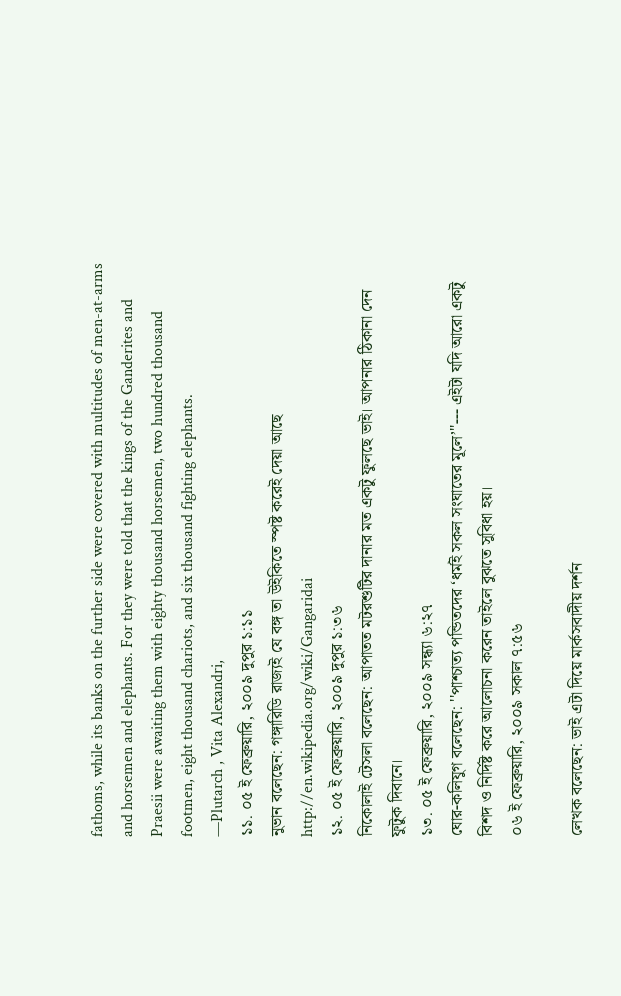fathoms, while its banks on the further side were covered with multitudes of men-at-arms and horsemen and elephants. For they were told that the kings of the Ganderites and Praesii were awaiting them with eighty thousand horsemen, two hundred thousand footmen, eight thousand chariots, and six thousand fighting elephants.
—Plutarch , Vita Alexandri,
১১. ০৫ ই ফেব্রুয়ারি, ২০০৯ দুপুর ১:১১
নুভান বলেছেন: গঙ্গারিডি রাজ্যই যে বঙ্গ তা উইকিতে স্পষ্ট করেই দেয়া আছে http://en.wikipedia.org/wiki/Gangaridai
১২. ০৫ ই ফেব্রুয়ারি, ২০০৯ দুপুর ১:৩৬
নিকোলাই টেসলা বলেছেন: আপাতত মটরশুটির দানার মত একটু ফুলছে ভাই। আপনার ঠিকানা দেন ফুটুক দিবানে।
১৩. ০৫ ই ফেব্রুয়ারি, ২০০৯ সন্ধ্যা ৬:২৭
ঘোর-কলিযুগ বলেছেন: ''পাশ্চাত্য পন্ডিতদের ‘ধর্মই সকল সংঘাতের মূলে’''--- এইটা যদি আরো একটু বিশদ ও নির্দিষ্ট করে আলোচনা করেন তাইলে বুঝতে সুবিধা হয়।
০৬ ই ফেব্রুয়ারি, ২০০৯ সকাল ৭:৫৬

লেখক বলেছেন: ভাই এটা দিয়ে মার্কসবাদীয় দর্শন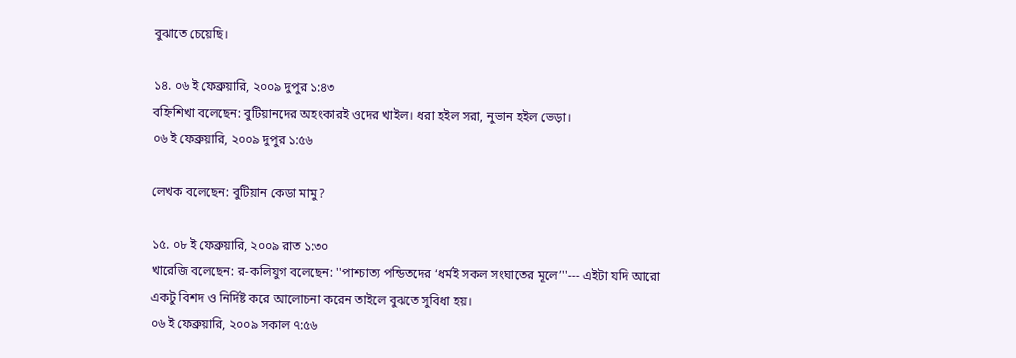বুঝাতে চেয়েছি।

১৪. ০৬ ই ফেব্রুয়ারি, ২০০৯ দুপুর ১:৪৩
বহ্নিশিখা বলেছেন: বুটিয়ানদের অহংকারই ওদের খাইল। ধরা হইল সরা, নুভান হইল ভেড়া।
০৬ ই ফেব্রুয়ারি, ২০০৯ দুপুর ১:৫৬

লেখক বলেছেন: বুটিয়ান কেডা মামু?

১৫. ০৮ ই ফেব্রুয়ারি, ২০০৯ রাত ১:৩০
খারেজি বলেছেন: র-কলিযুগ বলেছেন: ''পাশ্চাত্য পন্ডিতদের ‘ধর্মই সকল সংঘাতের মূলে’''--- এইটা যদি আরো একটু বিশদ ও নির্দিষ্ট করে আলোচনা করেন তাইলে বুঝতে সুবিধা হয়।
০৬ ই ফেব্রুয়ারি, ২০০৯ সকাল ৭:৫৬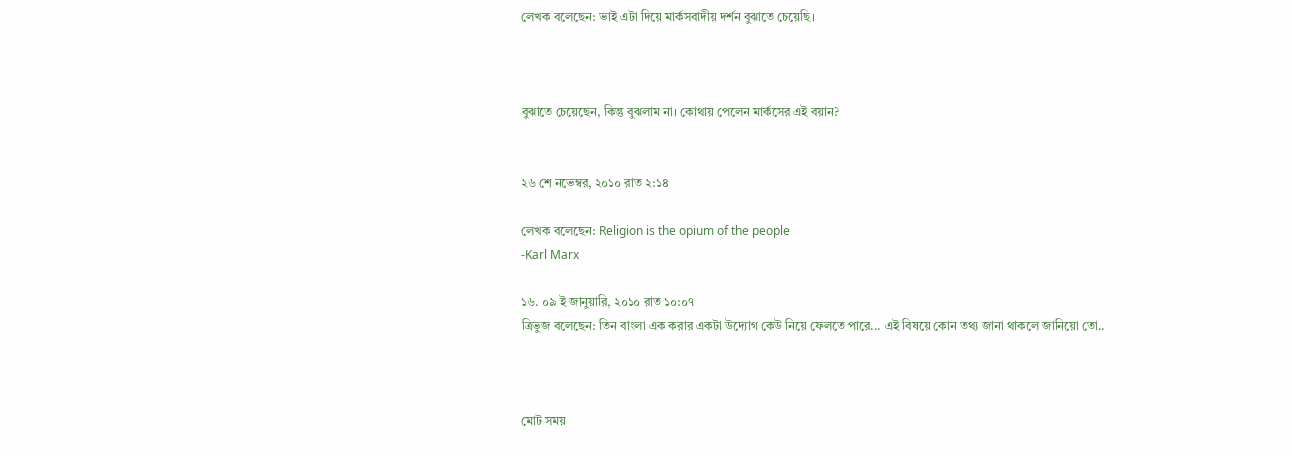লেখক বলেছেন: ভাই এটা দিয়ে মার্কসবাদীয় দর্শন বুঝাতে চেয়েছি।



বুঝাতে চেয়েছেন, কিন্তু বুঝলাম না। কোথায় পেলেন মার্কসের এই বয়ান?


২৬ শে নভেম্বর, ২০১০ রাত ২:১৪

লেখক বলেছেন: Religion is the opium of the people
-Karl Marx

১৬. ০৯ ই জানুয়ারি, ২০১০ রাত ১০:০৭
ত্রিভুজ বলেছেন: তিন বাংলা এক করার একটা উদ্যোগ কেউ নিয়ে ফেলতে পারে... এই বিষয়ে কোন তথ্য জানা থাকলে জানিয়ো তো..



মোট সময়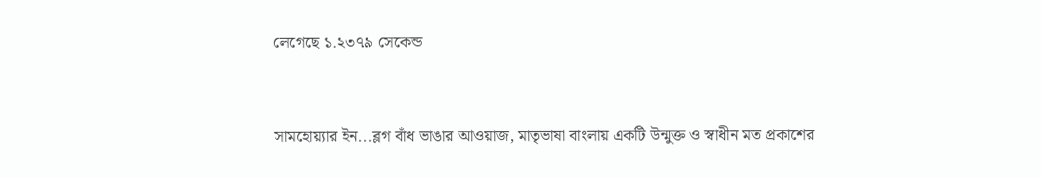লেগেছে ১.২৩৭৯ সেকেন্ড



সামহোয়‍্যার ইন...ব্লগ বাঁধ ভাঙার আওয়াজ, মাতৃভাষা বাংলায় একটি উন্মুক্ত ও স্বাধীন মত প্রকাশের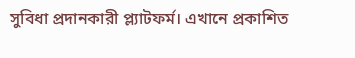সুবিধা প্রদানকারী প্ল্যাটফর্ম। এখানে প্রকাশিত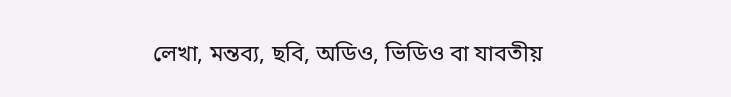লেখা, মন্তব‍্য, ছবি, অডিও, ভিডিও বা যাবতীয়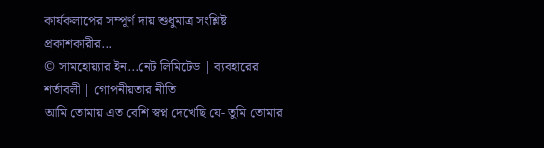কার্যকলাপের সম্পূর্ণ দায় শুধুমাত্র সংশ্লিষ্ট প্রকাশকারীর...
© সামহোয়্যার ইন...নেট লিমিটেড | ব্যবহারের শর্তাবলী | গোপনীয়তার নীতি
আমি তোমায় এত বেশি স্বপ্ন দেখেছি যে- তুমি তোমার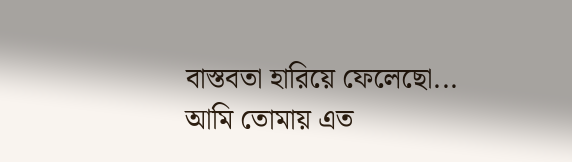বাস্তবতা হারিয়ে ফেলেছো...
আমি তোমায় এত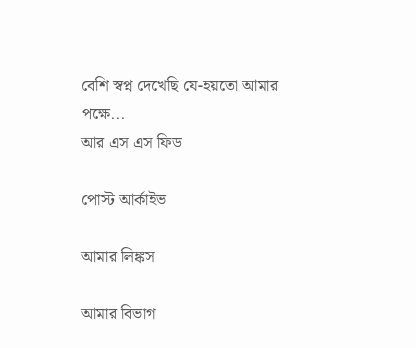বেশি স্বপ্ন দেখেছি যে-হয়তো আমার পক্ষে...
আর এস এস ফিড

পোস্ট আর্কাইভ

আমার লিঙ্কস

আমার বিভাগ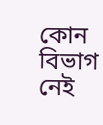কোন বিভাগ নেই